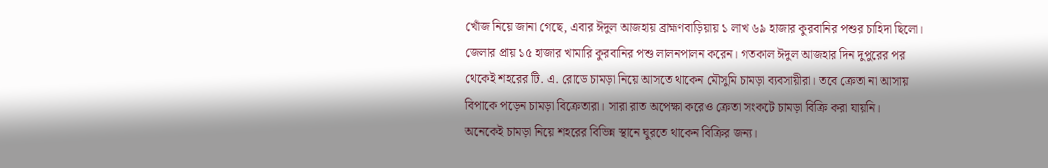খোঁজ নিয়ে জানা গেছে, এবার ঈদুল আজহায় ব্রাহ্মণবাড়িয়ায় ১ লাখ ৬৯ হাজার কুরবানির পশুর চাহিদা ছিলো। জেলার প্রায় ১৫ হাজার খামারি কুরবানির পশু লালনপালন করেন। গতকাল ঈদুল আজহার দিন দুপুরের পর থেকেই শহরের টি. এ. রোডে চামড়া নিয়ে আসতে থাকেন মৌসুমি চামড়া ব্যবসায়ীরা। তবে ক্রেতা না আসায় বিপাকে পড়েন চামড়া বিক্রেতারা। সারা রাত অপেক্ষা করেও ক্রেতা সংকটে চামড়া বিক্রি করা যায়নি।
অনেকেই চামড়া নিয়ে শহরের বিভিন্ন স্থানে ঘুরতে থাকেন বিক্রির জন্য।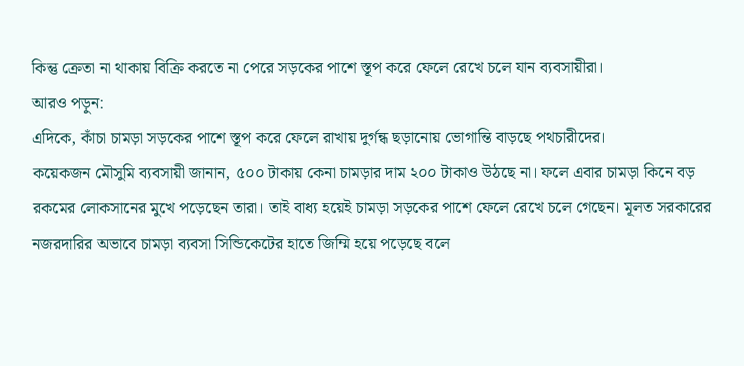কিন্তু ক্রেতা না থাকায় বিক্রি করতে না পেরে সড়কের পাশে স্তূপ করে ফেলে রেখে চলে যান ব্যবসায়ীরা।
আরও পড়ুন:
এদিকে, কাঁচা চামড়া সড়কের পাশে স্তূপ করে ফেলে রাখায় দুর্গন্ধ ছড়ানোয় ভোগান্তি বাড়ছে পথচারীদের।
কয়েকজন মৌসুমি ব্যবসায়ী জানান, ৫০০ টাকায় কেনা চামড়ার দাম ২০০ টাকাও উঠছে না। ফলে এবার চামড়া কিনে বড় রকমের লোকসানের মুখে পড়েছেন তারা। তাই বাধ্য হয়েই চামড়া সড়কের পাশে ফেলে রেখে চলে গেছেন। মূলত সরকারের নজরদারির অভাবে চামড়া ব্যবসা সিন্ডিকেটের হাতে জিম্মি হয়ে পড়েছে বলে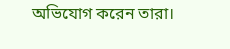অভিযোগ করেন তারা।